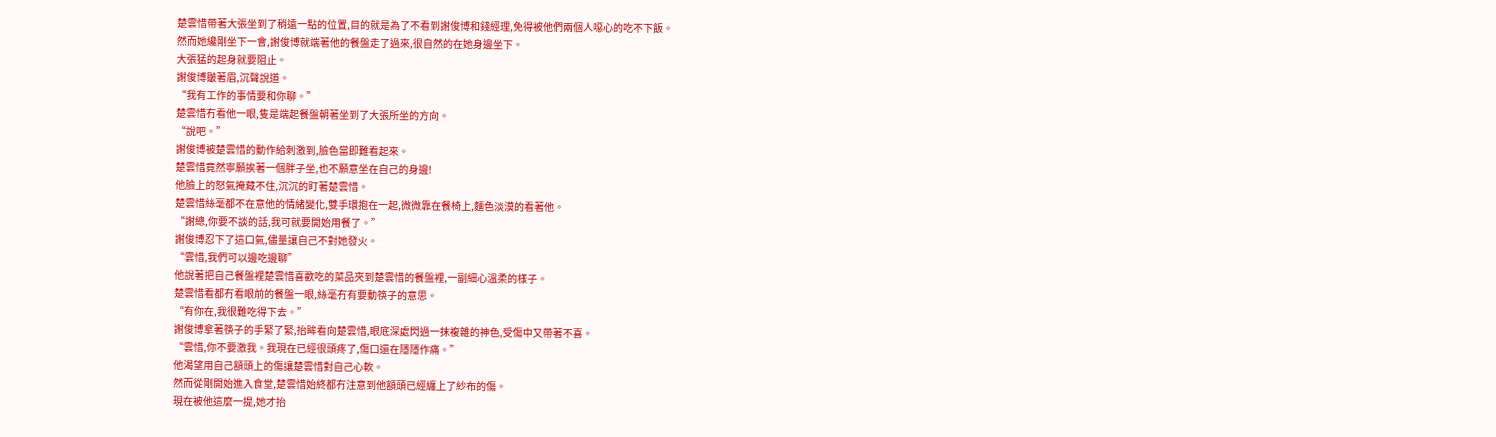楚雲惜帶著大張坐到了稍遠一點的位置,目的就是為了不看到謝俊博和錢經理,免得被他們兩個人噁心的吃不下飯。
然而她纔剛坐下一會,謝俊博就端著他的餐盤走了過來,很自然的在她身邊坐下。
大張猛的起身就要阻止。
謝俊博皺著眉,沉聲說道。
“我有工作的事情要和你聊。”
楚雲惜冇看他一眼,隻是端起餐盤朝著坐到了大張所坐的方向。
“說吧。”
謝俊博被楚雲惜的動作給刺激到,臉色當即難看起來。
楚雲惜竟然寧願挨著一個胖子坐,也不願意坐在自己的身邊!
他臉上的怒氣掩藏不住,沉沉的盯著楚雲惜。
楚雲惜絲毫都不在意他的情緒變化,雙手環抱在一起,微微靠在餐椅上,麵色淡漠的看著他。
“謝總,你要不談的話,我可就要開始用餐了。”
謝俊博忍下了這口氣,儘量讓自己不對她發火。
“雲惜,我們可以邊吃邊聊”
他說著把自己餐盤裡楚雲惜喜歡吃的菜品夾到楚雲惜的餐盤裡,一副細心溫柔的樣子。
楚雲惜看都冇看眼前的餐盤一眼,絲毫冇有要動筷子的意思。
“有你在,我很難吃得下去。”
謝俊博拿著筷子的手緊了緊,抬眸看向楚雲惜,眼底深處閃過一抹複雜的神色,受傷中又帶著不喜。
“雲惜,你不要激我。我現在已經很頭疼了,傷口還在隱隱作痛。”
他渴望用自己額頭上的傷讓楚雲惜對自己心軟。
然而從剛開始進入食堂,楚雲惜始終都冇注意到他額頭已經纏上了紗布的傷。
現在被他這麼一提,她才抬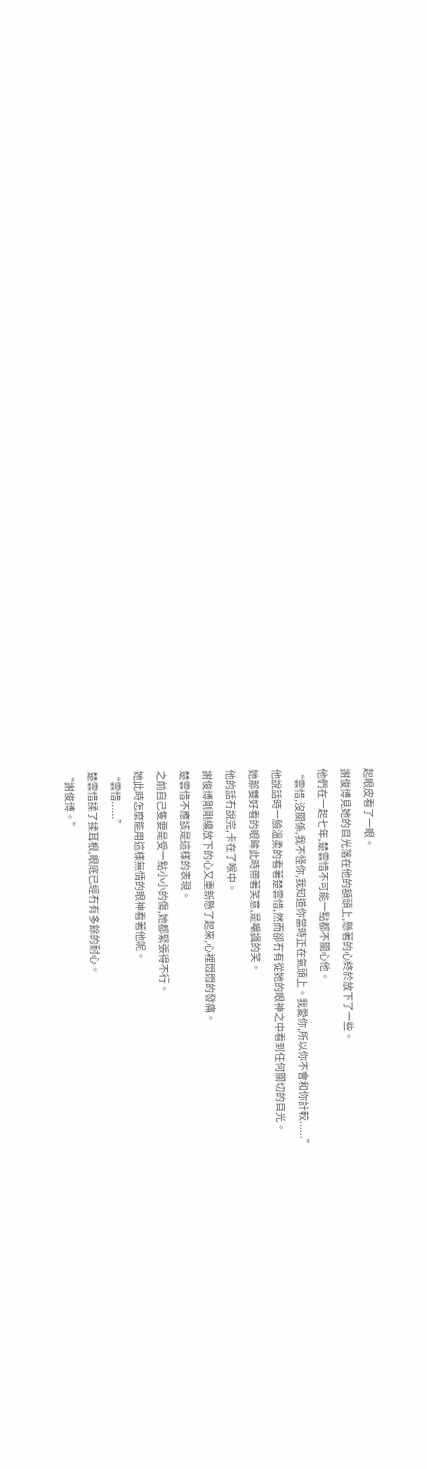起眼皮看了一眼。
謝俊博見她的目光落在他的額頭上,懸著的心終於放下了一些。
他們在一起七年,楚雲惜不可能一點都不關心他。
“雲惜,沒關係,我不怪你,我知道你當時正在氣頭上。我愛你,所以你不會和你計較......”
他說話時一臉溫柔的看著楚雲惜,然而卻冇有從她的眼神之中看到任何關切的目光。
她那雙好看的眼眸此時帶著笑意,是嘲諷的笑。
他的話冇說完,卡在了喉中。
謝俊博剛剛纔放下的心又重新懸了起來,心裡悶悶的發痛。
楚雲惜不應該是這樣的表現。
之前自己隻要是受一點小小的傷,她都緊張得不行。
她此時怎麼能用這樣無情的眼神看著他呢。
“雲惜......”
楚雲惜揉了揉耳根,眼底已經冇有多餘的耐心。
“謝俊博。”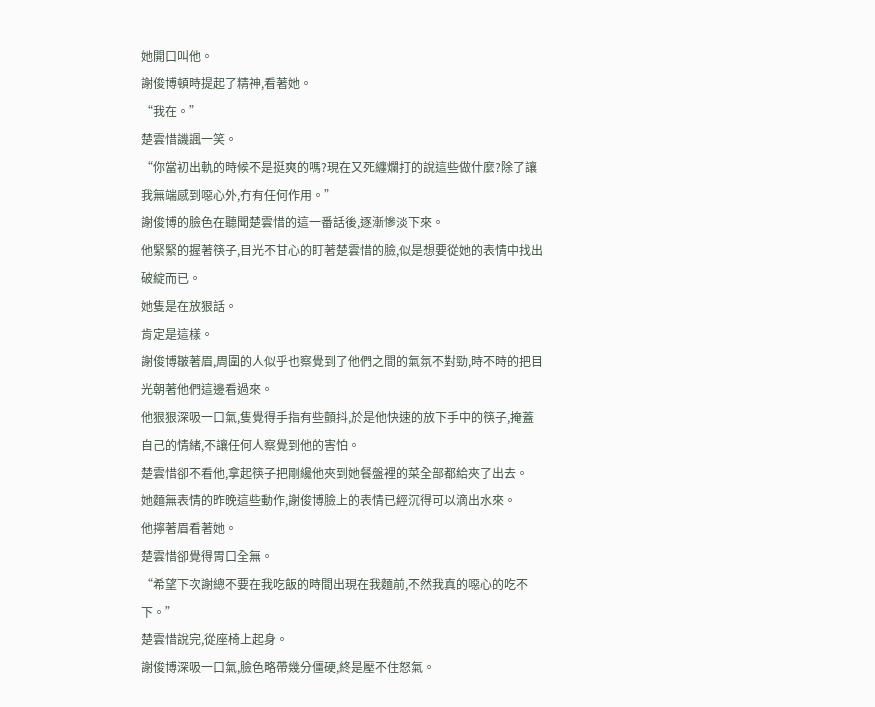她開口叫他。
謝俊博頓時提起了精神,看著她。
“我在。”
楚雲惜譏諷一笑。
“你當初出軌的時候不是挺爽的嗎?現在又死纏爛打的說這些做什麼?除了讓我無端感到噁心外,冇有任何作用。”
謝俊博的臉色在聽聞楚雲惜的這一番話後,逐漸慘淡下來。
他緊緊的握著筷子,目光不甘心的盯著楚雲惜的臉,似是想要從她的表情中找出破綻而已。
她隻是在放狠話。
肯定是這樣。
謝俊博皺著眉,周圍的人似乎也察覺到了他們之間的氣氛不對勁,時不時的把目光朝著他們這邊看過來。
他狠狠深吸一口氣,隻覺得手指有些顫抖,於是他快速的放下手中的筷子,掩蓋自己的情緒,不讓任何人察覺到他的害怕。
楚雲惜卻不看他,拿起筷子把剛纔他夾到她餐盤裡的菜全部都給夾了出去。
她麵無表情的昨晚這些動作,謝俊博臉上的表情已經沉得可以滴出水來。
他擰著眉看著她。
楚雲惜卻覺得胃口全無。
“希望下次謝總不要在我吃飯的時間出現在我麵前,不然我真的噁心的吃不下。”
楚雲惜說完,從座椅上起身。
謝俊博深吸一口氣,臉色略帶幾分僵硬,終是壓不住怒氣。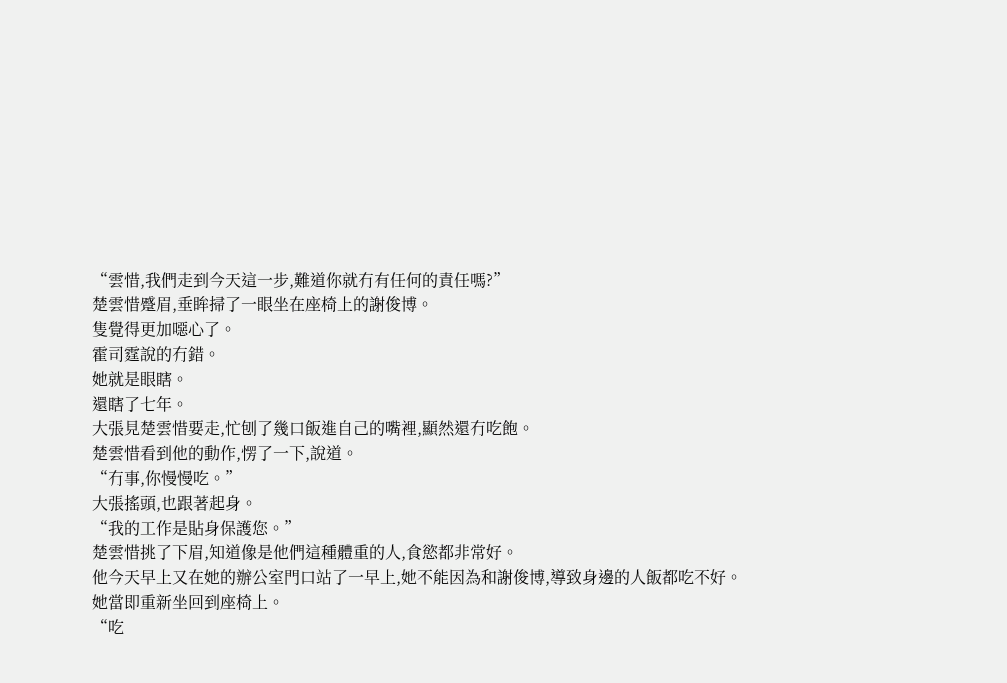“雲惜,我們走到今天這一步,難道你就冇有任何的責任嗎?”
楚雲惜蹙眉,垂眸掃了一眼坐在座椅上的謝俊博。
隻覺得更加噁心了。
霍司霆說的冇錯。
她就是眼瞎。
還瞎了七年。
大張見楚雲惜要走,忙刨了幾口飯進自己的嘴裡,顯然還冇吃飽。
楚雲惜看到他的動作,愣了一下,說道。
“冇事,你慢慢吃。”
大張搖頭,也跟著起身。
“我的工作是貼身保護您。”
楚雲惜挑了下眉,知道像是他們這種體重的人,食慾都非常好。
他今天早上又在她的辦公室門口站了一早上,她不能因為和謝俊博,導致身邊的人飯都吃不好。
她當即重新坐回到座椅上。
“吃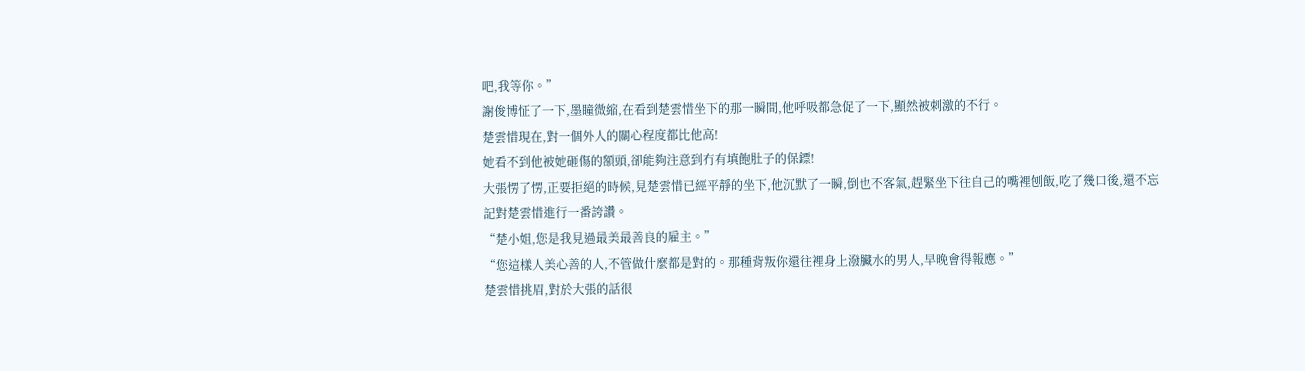吧,我等你。”
謝俊博怔了一下,墨瞳微縮,在看到楚雲惜坐下的那一瞬間,他呼吸都急促了一下,顯然被刺激的不行。
楚雲惜現在,對一個外人的關心程度都比他高!
她看不到他被她砸傷的額頭,卻能夠注意到冇有填飽肚子的保鏢!
大張愣了愣,正要拒絕的時候,見楚雲惜已經平靜的坐下,他沉默了一瞬,倒也不客氣,趕緊坐下往自己的嘴裡刨飯,吃了幾口後,還不忘記對楚雲惜進行一番誇讚。
“楚小姐,您是我見過最美最善良的雇主。”
“您這樣人美心善的人,不管做什麼都是對的。那種背叛你還往裡身上潑臟水的男人,早晚會得報應。”
楚雲惜挑眉,對於大張的話很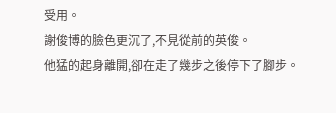受用。
謝俊博的臉色更沉了,不見從前的英俊。
他猛的起身離開,卻在走了幾步之後停下了腳步。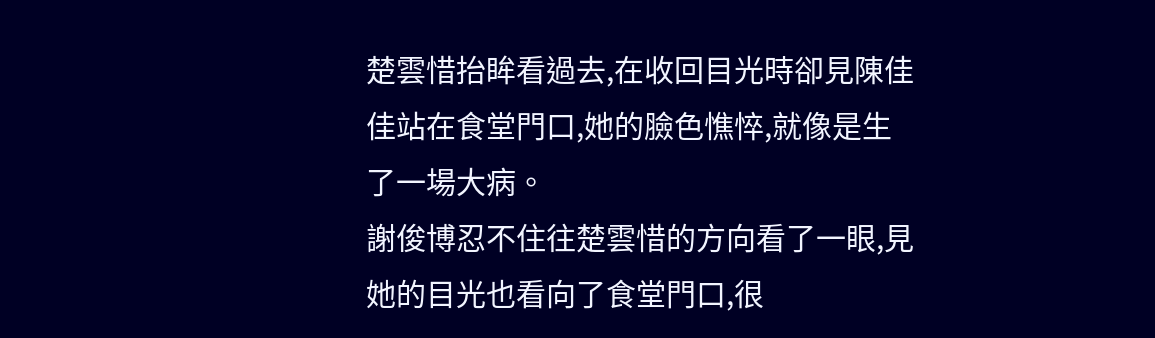楚雲惜抬眸看過去,在收回目光時卻見陳佳佳站在食堂門口,她的臉色憔悴,就像是生了一場大病。
謝俊博忍不住往楚雲惜的方向看了一眼,見她的目光也看向了食堂門口,很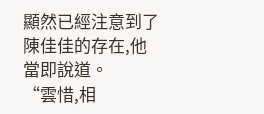顯然已經注意到了陳佳佳的存在,他當即說道。
“雲惜,相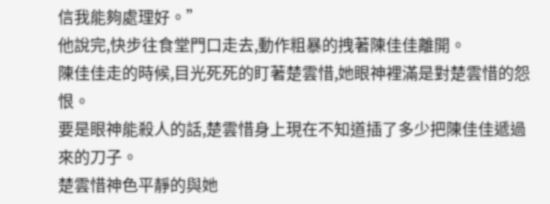信我能夠處理好。”
他說完,快步往食堂門口走去,動作粗暴的拽著陳佳佳離開。
陳佳佳走的時候,目光死死的盯著楚雲惜,她眼神裡滿是對楚雲惜的怨恨。
要是眼神能殺人的話,楚雲惜身上現在不知道插了多少把陳佳佳遞過來的刀子。
楚雲惜神色平靜的與她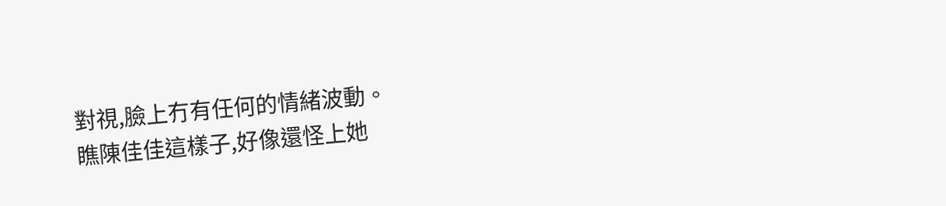對視,臉上冇有任何的情緒波動。
瞧陳佳佳這樣子,好像還怪上她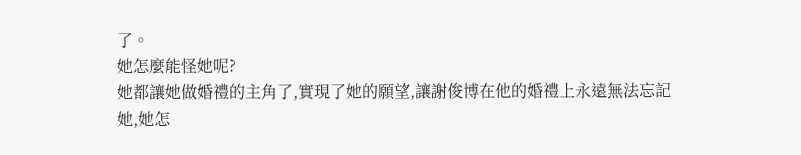了。
她怎麼能怪她呢?
她都讓她做婚禮的主角了,實現了她的願望,讓謝俊博在他的婚禮上永遠無法忘記她,她怎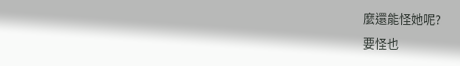麼還能怪她呢?
要怪也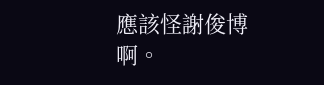應該怪謝俊博啊。